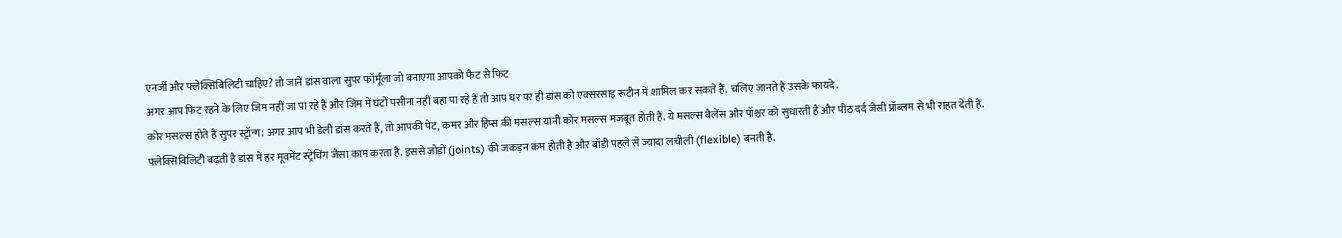एनर्जी और फ्लेक्सिबिलिटी चाहिए? तो जानें डांस वाला सुपर फॉर्मूला जो बनाएगा आपको फैट से फिट
अगर आप फिट रहने के लिए जिम नहीं जा पा रहे हैं और जिम में घंटों पसीना नहीं बहा पा रहे हैं तो आप घर पर ही डांस को एक्सरसाइ रूटीन में शामिल कर सकते हैं. चलिए जानते हैं उसके फायदे.
कोर मसल्स होते हैं सुपर स्ट्रॉन्ग: अगर आप भी डेली डांस करते हैं, तो आपकी पेट, कमर और हिप्स की मसल्स यानी कोर मसल्स मजबूत होती हैं. ये मसल्स बैलेंस और पॉश्चर को सुधारती हैं और पीठ दर्द जैसी प्रॉब्लम से भी राहत देती हैं.
फ्लेक्सिबिलिटी बढ़ती है डांस में हर मूवमेंट स्ट्रेचिंग जैसा काम करता है. इससे जोड़ों (joints) की जकड़न कम होती है और बॉडी पहले से ज्यादा लचीली (flexible) बनती है.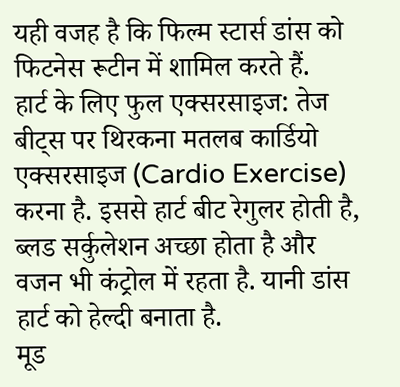यही वजह है कि फिल्म स्टार्स डांस को फिटनेस रूटीन में शामिल करते हैं.
हार्ट के लिए फुल एक्सरसाइज: तेज बीट्स पर थिरकना मतलब कार्डियो एक्सरसाइज (Cardio Exercise) करना है. इससे हार्ट बीट रेगुलर होती है, ब्लड सर्कुलेशन अच्छा होता है और वजन भी कंट्रोल में रहता है. यानी डांस हार्ट को हेल्दी बनाता है.
मूड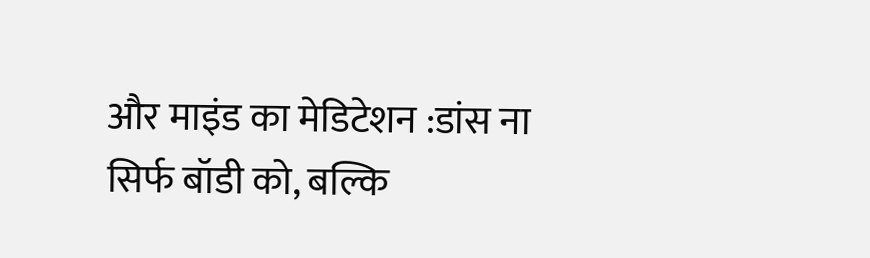और माइंड का मेडिटेशन :डांस ना सिर्फ बॉडी को, बल्कि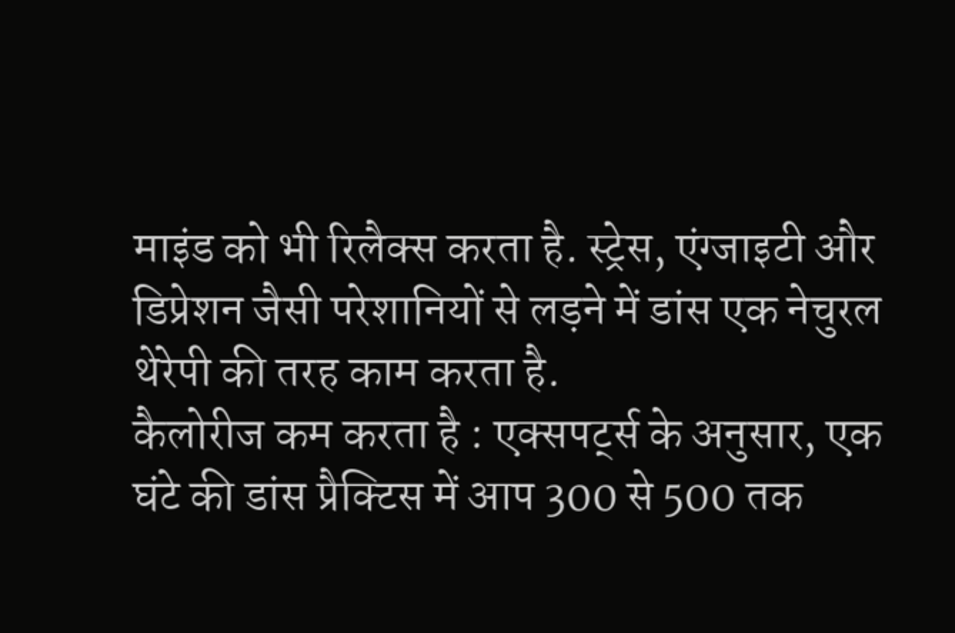माइंड को भी रिलैक्स करता है. स्ट्रेस, एंग्जाइटी और डिप्रेशन जैसी परेशानियों से लड़ने में डांस एक नेचुरल थेरेपी की तरह काम करता है.
कैलोरीज कम करता है : एक्सपर्ट्स के अनुसार, एक घंटे की डांस प्रैक्टिस में आप 300 से 500 तक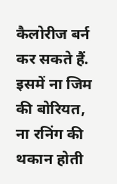कैलोरीज बर्न कर सकते हैं. इसमें ना जिम की बोरियत, ना रनिंग की थकान होती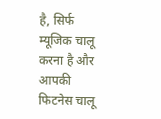है, सिर्फ म्यूजिक चालू करना है और आपकी फिटनेस चालू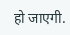हो जाएगी.